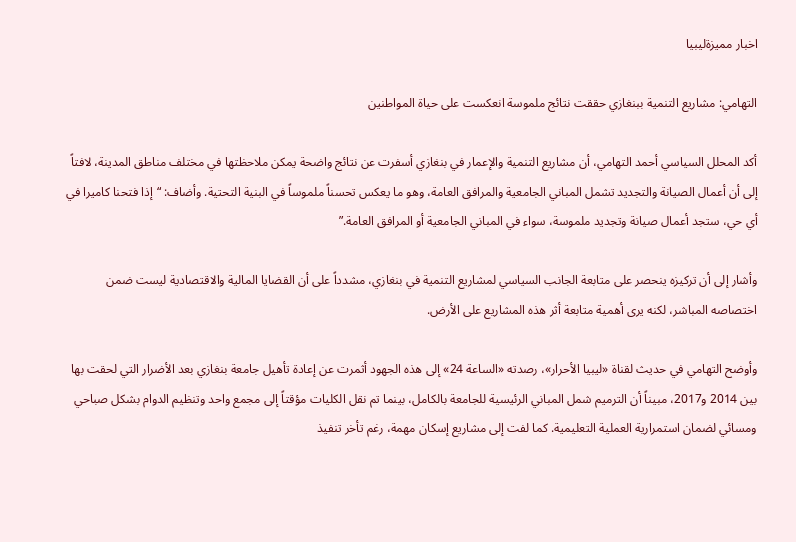اخبار مميزةليبيا

التهامي: مشاريع التنمية ببنغازي حققت نتائج ملموسة انعكست على حياة المواطنين

أكد المحلل السياسي أحمد التهامي، أن مشاريع التنمية والإعمار في بنغازي أسفرت عن نتائج واضحة يمكن ملاحظتها في مختلف مناطق المدينة، لافتاً إلى أن أعمال الصيانة والتجديد تشمل المباني الجامعية والمرافق العامة، وهو ما يعكس تحسناً ملموساً في البنية التحتية. وأضاف: “إذا فتحنا كاميرا في أي حي، ستجد أعمال صيانة وتجديد ملموسة، سواء في المباني الجامعية أو المرافق العامة.”

وأشار إلى أن تركيزه ينحصر على متابعة الجانب السياسي لمشاريع التنمية في بنغازي، مشدداً على أن القضايا المالية والاقتصادية ليست ضمن اختصاصه المباشر، لكنه يرى أهمية متابعة أثر هذه المشاريع على الأرض.

وأوضح التهامي في حديث لقناة «ليبيا الأحرار»، رصدته «الساعة 24» إلى هذه الجهود أثمرت عن إعادة تأهيل جامعة بنغازي بعد الأضرار التي لحقت بها بين 2014 و2017، مبيناً أن الترميم شمل المباني الرئيسية للجامعة بالكامل، بينما تم نقل الكليات مؤقتاً إلى مجمع واحد وتنظيم الدوام بشكل صباحي ومسائي لضمان استمرارية العملية التعليمية. كما لفت إلى مشاريع إسكان مهمة، رغم تأخر تنفيذ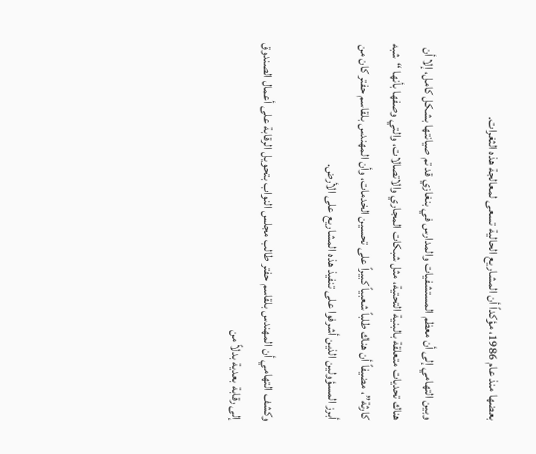بعضها منذ عام 1986، مؤكداً أن المشاريع الحالية تسعى لمعالجة هذه الثغرات.

وبين التهامي إلى أن معظم المستشفيات والمدارس في بنغازي قد تم صيانتها بشكل كامل، إلا أن هناك تحديات متعلقة بالبنية التحتية، مثل شبكات المجاري والاتصالات، والتي وصفها بأنها “شبه كارثة”، مضيفاً أن هناك طلباً شعبياً كبيراً على تحسين الخدمات، وأن المهندس بلقاسم حفتر كان من أبرز المسؤولين الذين أشرفوا على تنفيذ هذه المشاريع على الأرض.

وكشف التهامي أن المهندس بلقاسم حفتر طالب مجلس النواب بتحويل الرقابة على أعمال الصندوق إلى رقابة بعدية بدلاً من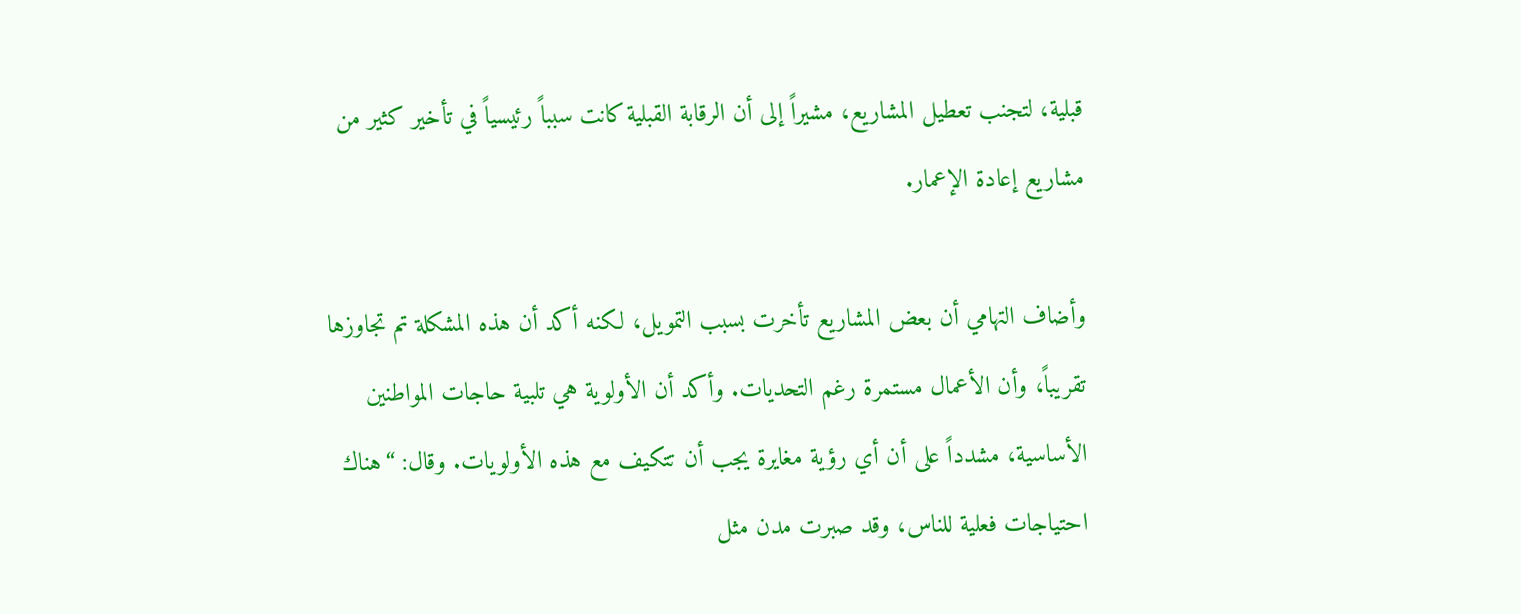قبلية، لتجنب تعطيل المشاريع، مشيراً إلى أن الرقابة القبلية كانت سبباً رئيسياً في تأخير كثير من مشاريع إعادة الإعمار.

وأضاف التهامي أن بعض المشاريع تأخرت بسبب التمويل، لكنه أكد أن هذه المشكلة تم تجاوزها تقريباً، وأن الأعمال مستمرة رغم التحديات. وأكد أن الأولوية هي تلبية حاجات المواطنين الأساسية، مشدداً على أن أي رؤية مغايرة يجب أن تتكيف مع هذه الأولويات. وقال: “هناك احتياجات فعلية للناس، وقد صبرت مدن مثل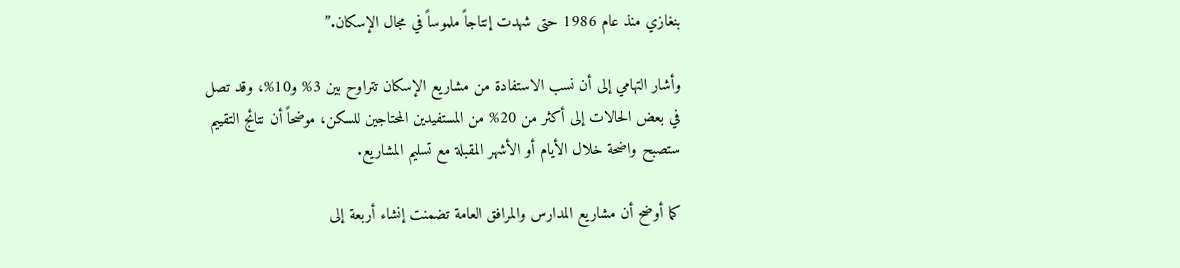بنغازي منذ عام 1986 حتى شهدت إنتاجاً ملموساً في مجال الإسكان.”

وأشار التهامي إلى أن نسب الاستفادة من مشاريع الإسكان تتراوح بين 3% و10%، وقد تصل في بعض الحالات إلى أكثر من 20% من المستفيدين المحتاجين للسكن، موضحاً أن نتائج التقييم ستصبح واضحة خلال الأيام أو الأشهر المقبلة مع تسليم المشاريع.

كما أوضح أن مشاريع المدارس والمرافق العامة تضمنت إنشاء أربعة إلى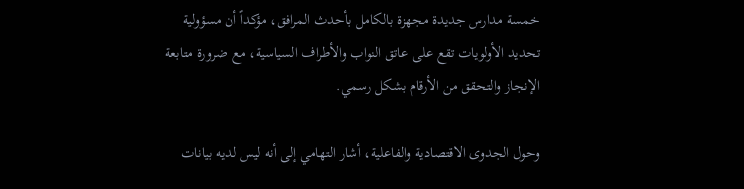خمسة مدارس جديدة مجهزة بالكامل بأحدث المرافق، مؤكداً أن مسؤولية تحديد الأولويات تقع على عاتق النواب والأطراف السياسية، مع ضرورة متابعة الإنجاز والتحقق من الأرقام بشكل رسمي.

وحول الجدوى الاقتصادية والفاعلية، أشار التهامي إلى أنه ليس لديه بيانات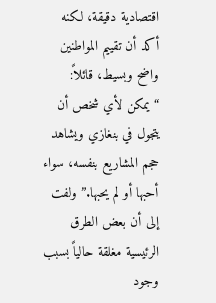اقتصادية دقيقة، لكنه أكد أن تقييم المواطنين واضح وبسيط، قائلاً: “يمكن لأي شخص أن يتجول في بنغازي ويشاهد حجم المشاريع بنفسه، سواء أحبها أو لم يحبها.” ولفت إلى أن بعض الطرق الرئيسية مغلقة حالياً بسبب وجود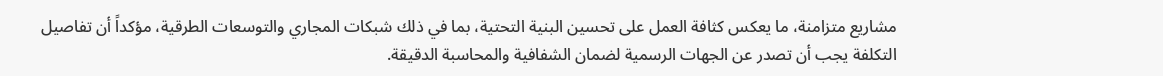مشاريع متزامنة، ما يعكس كثافة العمل على تحسين البنية التحتية، بما في ذلك شبكات المجاري والتوسعات الطرقية، مؤكداً أن تفاصيل التكلفة يجب أن تصدر عن الجهات الرسمية لضمان الشفافية والمحاسبة الدقيقة.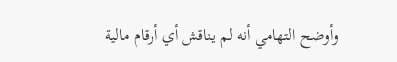وأوضح التهامي أنه لم يناقش أي أرقام مالية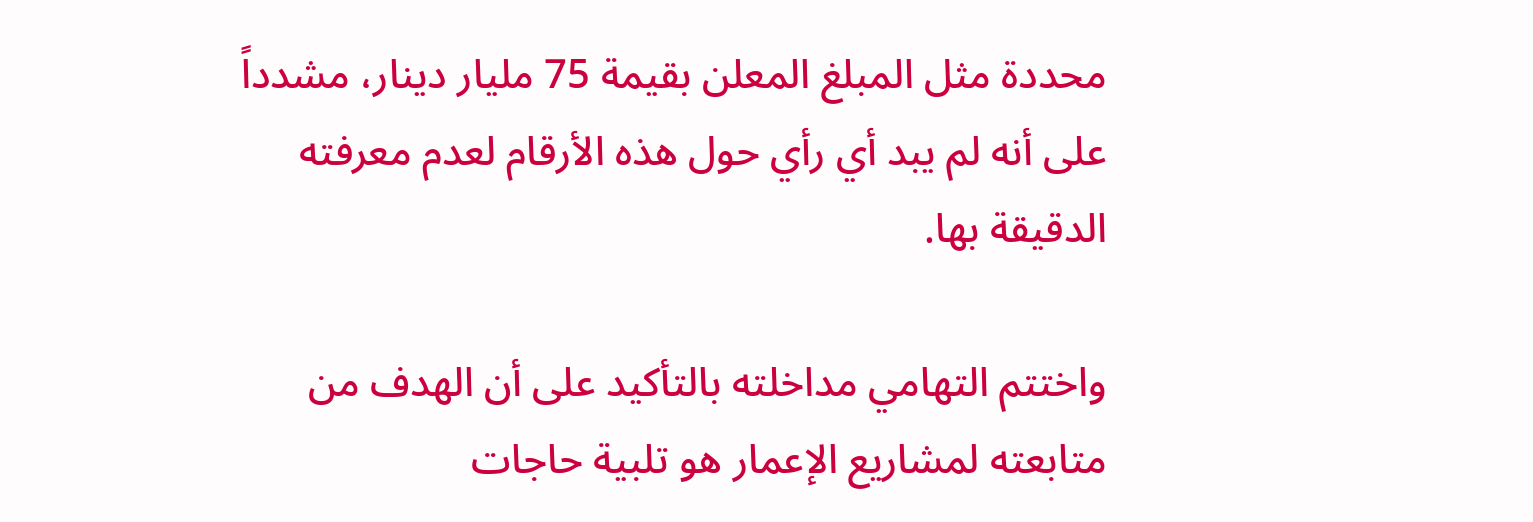محددة مثل المبلغ المعلن بقيمة 75 مليار دينار، مشدداً على أنه لم يبد أي رأي حول هذه الأرقام لعدم معرفته الدقيقة بها.

واختتم التهامي مداخلته بالتأكيد على أن الهدف من متابعته لمشاريع الإعمار هو تلبية حاجات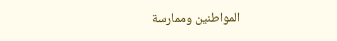المواطنين وممارسة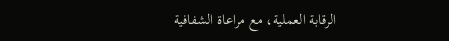الرقابة العملية، مع مراعاة الشفافية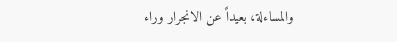والمساءلة، بعيداً عن الانجرار وراء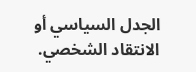الجدل السياسي أو الانتقاد الشخصي.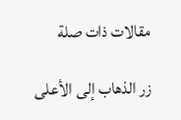مقالات ذات صلة

زر الذهاب إلى الأعلى